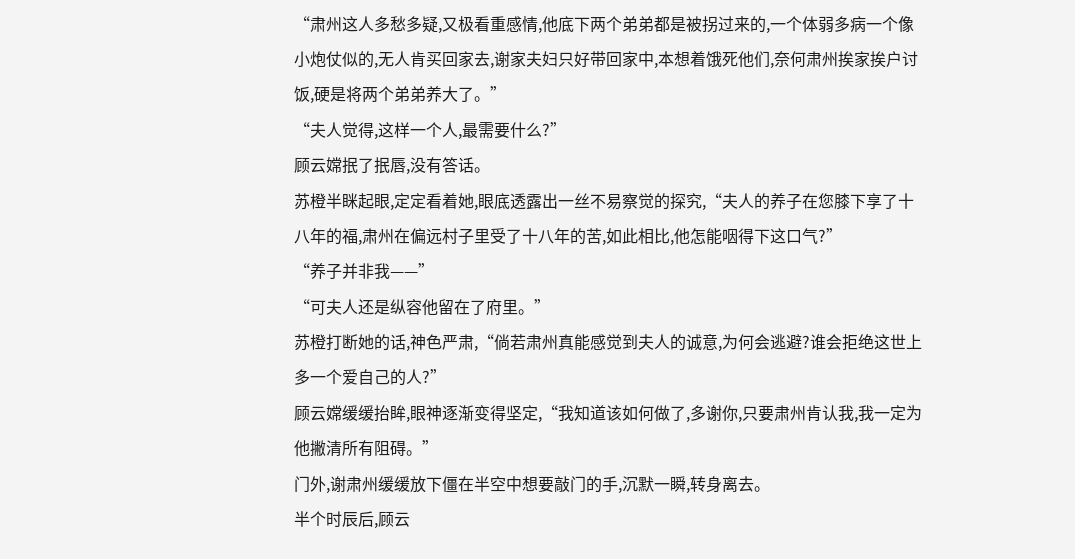“肃州这人多愁多疑,又极看重感情,他底下两个弟弟都是被拐过来的,一个体弱多病一个像小炮仗似的,无人肯买回家去,谢家夫妇只好带回家中,本想着饿死他们,奈何肃州挨家挨户讨饭,硬是将两个弟弟养大了。”
“夫人觉得,这样一个人,最需要什么?”
顾云嫦抿了抿唇,没有答话。
苏橙半眯起眼,定定看着她,眼底透露出一丝不易察觉的探究,“夫人的养子在您膝下享了十八年的福,肃州在偏远村子里受了十八年的苦,如此相比,他怎能咽得下这口气?”
“养子并非我——”
“可夫人还是纵容他留在了府里。”
苏橙打断她的话,神色严肃,“倘若肃州真能感觉到夫人的诚意,为何会逃避?谁会拒绝这世上多一个爱自己的人?”
顾云嫦缓缓抬眸,眼神逐渐变得坚定,“我知道该如何做了,多谢你,只要肃州肯认我,我一定为他撇清所有阻碍。”
门外,谢肃州缓缓放下僵在半空中想要敲门的手,沉默一瞬,转身离去。
半个时辰后,顾云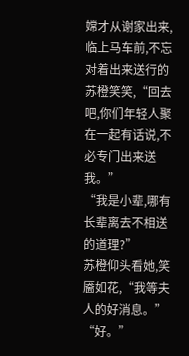嫦才从谢家出来,临上马车前,不忘对着出来送行的苏橙笑笑,“回去吧,你们年轻人聚在一起有话说,不必专门出来送我。”
“我是小辈,哪有长辈离去不相送的道理?”
苏橙仰头看她,笑靥如花,“我等夫人的好消息。”
“好。”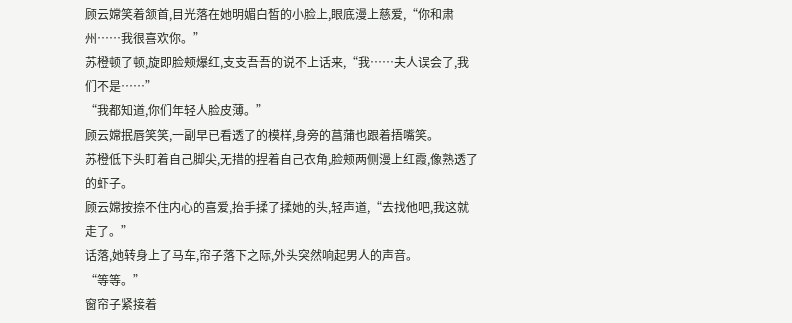顾云嫦笑着颔首,目光落在她明媚白皙的小脸上,眼底漫上慈爱,“你和肃州……我很喜欢你。”
苏橙顿了顿,旋即脸颊爆红,支支吾吾的说不上话来,“我……夫人误会了,我们不是……”
“我都知道,你们年轻人脸皮薄。”
顾云嫦抿唇笑笑,一副早已看透了的模样,身旁的菖蒲也跟着捂嘴笑。
苏橙低下头盯着自己脚尖,无措的捏着自己衣角,脸颊两侧漫上红霞,像熟透了的虾子。
顾云嫦按捺不住内心的喜爱,抬手揉了揉她的头,轻声道,“去找他吧,我这就走了。”
话落,她转身上了马车,帘子落下之际,外头突然响起男人的声音。
“等等。”
窗帘子紧接着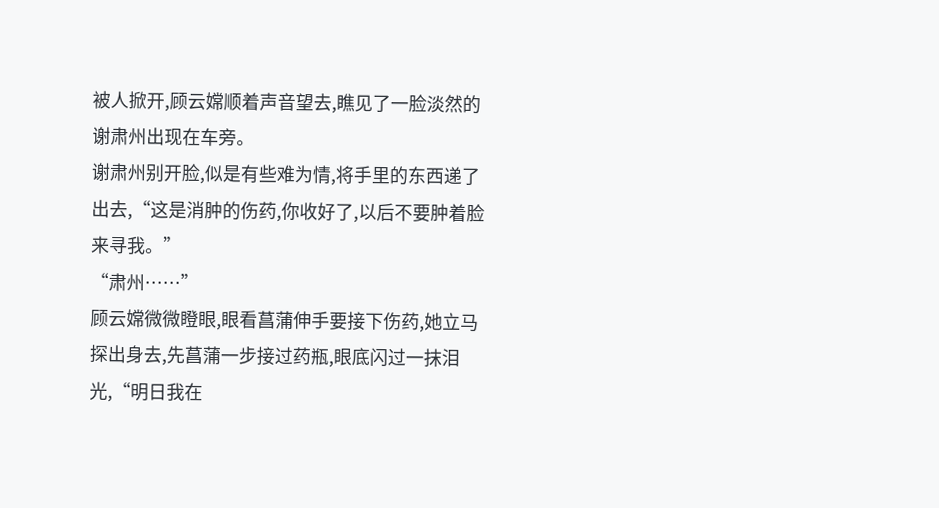被人掀开,顾云嫦顺着声音望去,瞧见了一脸淡然的谢肃州出现在车旁。
谢肃州别开脸,似是有些难为情,将手里的东西递了出去,“这是消肿的伤药,你收好了,以后不要肿着脸来寻我。”
“肃州……”
顾云嫦微微瞪眼,眼看菖蒲伸手要接下伤药,她立马探出身去,先菖蒲一步接过药瓶,眼底闪过一抹泪光,“明日我在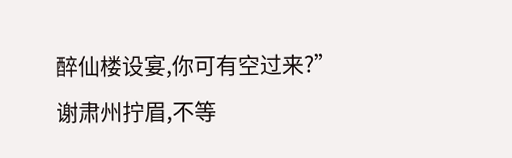醉仙楼设宴,你可有空过来?”
谢肃州拧眉,不等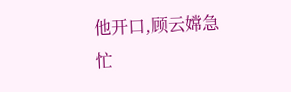他开口,顾云嫦急忙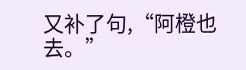又补了句,“阿橙也去。”